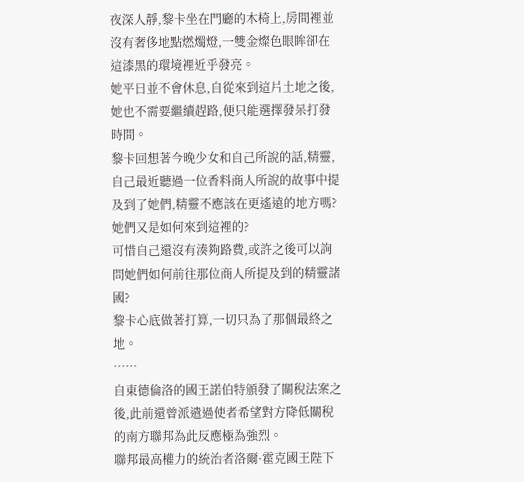夜深人靜,黎卡坐在門廳的木椅上,房間裡並沒有奢侈地點燃燭燈,一雙金燦色眼眸卻在這漆黑的環境裡近乎發亮。
她平日並不會休息,自從來到這片土地之後,她也不需要繼續趕路,便只能選擇發呆打發時間。
黎卡回想著今晚少女和自己所說的話,精靈,自己最近聽過一位香料商人所說的故事中提及到了她們,精靈不應該在更遙遠的地方嗎?她們又是如何來到這裡的?
可惜自己還沒有湊夠路費,或許之後可以詢問她們如何前往那位商人所提及到的精靈諸國?
黎卡心底做著打算,一切只為了那個最終之地。
……
自東德倫洛的國王諾伯特頒發了關稅法案之後,此前還曾派遣過使者希望對方降低關稅的南方聯邦為此反應極為強烈。
聯邦最高權力的統治者洛爾·霍克國王陛下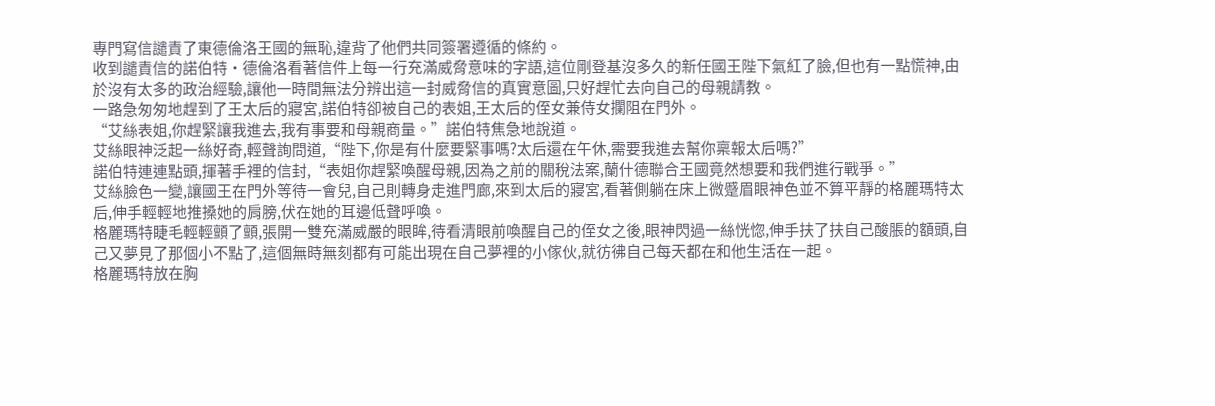專門寫信譴責了東德倫洛王國的無恥,違背了他們共同簽署遵循的條約。
收到譴責信的諾伯特·德倫洛看著信件上每一行充滿威脅意味的字語,這位剛登基沒多久的新任國王陛下氣紅了臉,但也有一點慌神,由於沒有太多的政治經驗,讓他一時間無法分辨出這一封威脅信的真實意圖,只好趕忙去向自己的母親請教。
一路急匆匆地趕到了王太后的寢宮,諾伯特卻被自己的表姐,王太后的侄女兼侍女攔阻在門外。
“艾絲表姐,你趕緊讓我進去,我有事要和母親商量。”諾伯特焦急地說道。
艾絲眼神泛起一絲好奇,輕聲詢問道,“陛下,你是有什麼要緊事嗎?太后還在午休,需要我進去幫你稟報太后嗎?”
諾伯特連連點頭,揮著手裡的信封,“表姐你趕緊喚醒母親,因為之前的關稅法案,蘭什德聯合王國竟然想要和我們進行戰爭。”
艾絲臉色一變,讓國王在門外等待一會兒,自己則轉身走進門廊,來到太后的寢宮,看著側躺在床上微蹙眉眼神色並不算平靜的格麗瑪特太后,伸手輕輕地推搡她的肩膀,伏在她的耳邊低聲呼喚。
格麗瑪特睫毛輕輕顫了顫,張開一雙充滿威嚴的眼眸,待看清眼前喚醒自己的侄女之後,眼神閃過一絲恍惚,伸手扶了扶自己酸脹的額頭,自己又夢見了那個小不點了,這個無時無刻都有可能出現在自己夢裡的小傢伙,就彷彿自己每天都在和他生活在一起。
格麗瑪特放在胸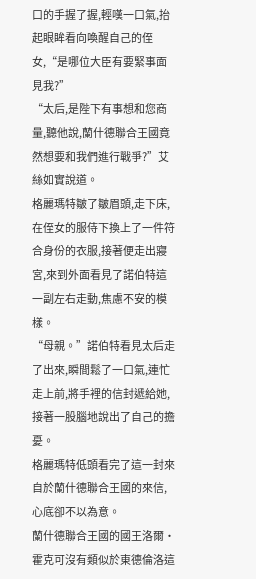口的手握了握,輕嘆一口氣,抬起眼眸看向喚醒自己的侄女,“是哪位大臣有要緊事面見我?”
“太后,是陛下有事想和您商量,聽他說,蘭什德聯合王國竟然想要和我們進行戰爭?”艾絲如實說道。
格麗瑪特皺了皺眉頭,走下床,在侄女的服侍下換上了一件符合身份的衣服,接著便走出寢宮,來到外面看見了諾伯特這一副左右走動,焦慮不安的模樣。
“母親。”諾伯特看見太后走了出來,瞬間鬆了一口氣,連忙走上前,將手裡的信封遞給她,接著一股腦地說出了自己的擔憂。
格麗瑪特低頭看完了這一封來自於蘭什德聯合王國的來信,心底卻不以為意。
蘭什德聯合王國的國王洛爾·霍克可沒有類似於東德倫洛這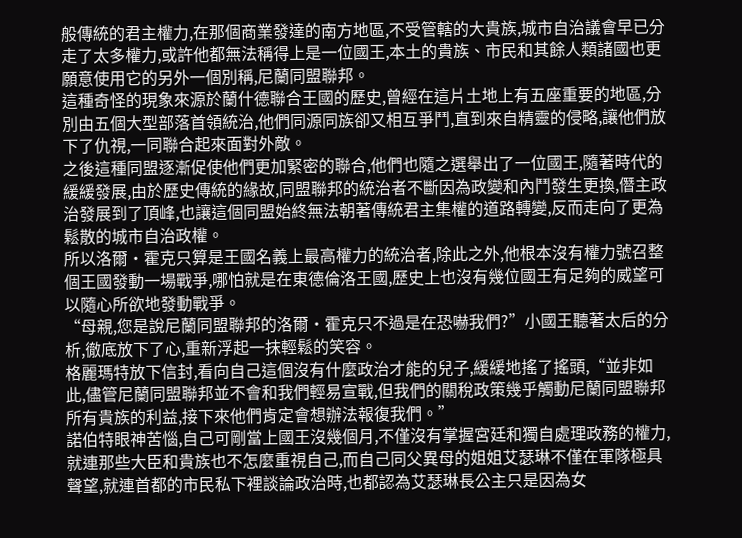般傳統的君主權力,在那個商業發達的南方地區,不受管轄的大貴族,城市自治議會早已分走了太多權力,或許他都無法稱得上是一位國王,本土的貴族、市民和其餘人類諸國也更願意使用它的另外一個別稱,尼蘭同盟聯邦。
這種奇怪的現象來源於蘭什德聯合王國的歷史,曾經在這片土地上有五座重要的地區,分別由五個大型部落首領統治,他們同源同族卻又相互爭鬥,直到來自精靈的侵略,讓他們放下了仇視,一同聯合起來面對外敵。
之後這種同盟逐漸促使他們更加緊密的聯合,他們也隨之選舉出了一位國王,隨著時代的緩緩發展,由於歷史傳統的緣故,同盟聯邦的統治者不斷因為政變和內鬥發生更換,僭主政治發展到了頂峰,也讓這個同盟始終無法朝著傳統君主集權的道路轉變,反而走向了更為鬆散的城市自治政權。
所以洛爾·霍克只算是王國名義上最高權力的統治者,除此之外,他根本沒有權力號召整個王國發動一場戰爭,哪怕就是在東德倫洛王國,歷史上也沒有幾位國王有足夠的威望可以隨心所欲地發動戰爭。
“母親,您是說尼蘭同盟聯邦的洛爾·霍克只不過是在恐嚇我們?”小國王聽著太后的分析,徹底放下了心,重新浮起一抹輕鬆的笑容。
格麗瑪特放下信封,看向自己這個沒有什麼政治才能的兒子,緩緩地搖了搖頭,“並非如此,儘管尼蘭同盟聯邦並不會和我們輕易宣戰,但我們的關稅政策幾乎觸動尼蘭同盟聯邦所有貴族的利益,接下來他們肯定會想辦法報復我們。”
諾伯特眼神苦惱,自己可剛當上國王沒幾個月,不僅沒有掌握宮廷和獨自處理政務的權力,就連那些大臣和貴族也不怎麼重視自己,而自己同父異母的姐姐艾瑟琳不僅在軍隊極具聲望,就連首都的市民私下裡談論政治時,也都認為艾瑟琳長公主只是因為女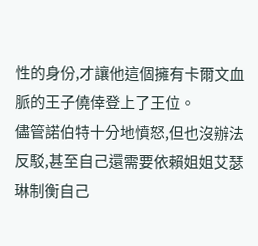性的身份,才讓他這個擁有卡爾文血脈的王子僥倖登上了王位。
儘管諾伯特十分地憤怒,但也沒辦法反駁,甚至自己還需要依賴姐姐艾瑟琳制衡自己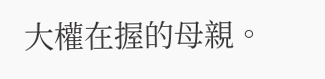大權在握的母親。